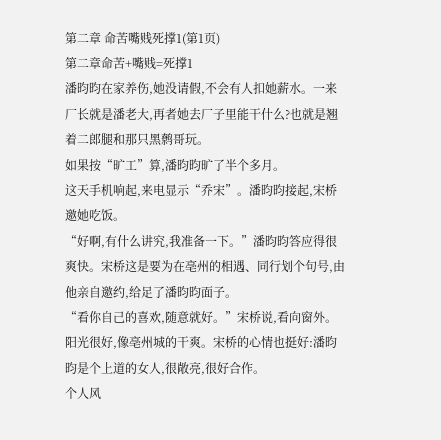第二章 命苦嘴贱死撑1(第1页)
第二章命苦+嘴贱=死撑1
潘昀昀在家养伤,她没请假,不会有人扣她薪水。一来厂长就是潘老大,再者她去厂子里能干什么?也就是翘着二郎腿和那只黑鹩哥玩。
如果按“旷工”算,潘昀昀旷了半个多月。
这天手机响起,来电显示“乔宋”。潘昀昀接起,宋桥邀她吃饭。
“好啊,有什么讲究,我准备一下。”潘昀昀答应得很爽快。宋桥这是要为在亳州的相遇、同行划个句号,由他亲自邀约,给足了潘昀昀面子。
“看你自己的喜欢,随意就好。”宋桥说,看向窗外。阳光很好,像亳州城的干爽。宋桥的心情也挺好:潘昀昀是个上道的女人,很敞亮,很好合作。
个人风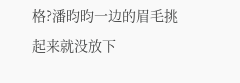格?潘昀昀一边的眉毛挑起来就没放下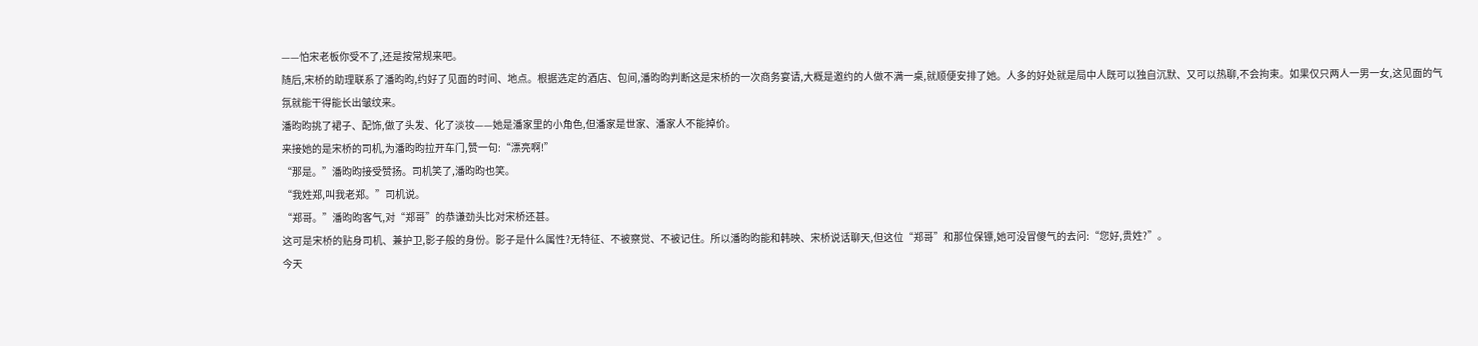——怕宋老板你受不了,还是按常规来吧。
随后,宋桥的助理联系了潘昀昀,约好了见面的时间、地点。根据选定的酒店、包间,潘昀昀判断这是宋桥的一次商务宴请,大概是邀约的人做不满一桌,就顺便安排了她。人多的好处就是局中人既可以独自沉默、又可以热聊,不会拘束。如果仅只两人一男一女,这见面的气氛就能干得能长出皱纹来。
潘昀昀挑了裙子、配饰,做了头发、化了淡妆——她是潘家里的小角色,但潘家是世家、潘家人不能掉价。
来接她的是宋桥的司机,为潘昀昀拉开车门,赞一句:“漂亮啊!”
“那是。”潘昀昀接受赞扬。司机笑了,潘昀昀也笑。
“我姓郑,叫我老郑。”司机说。
“郑哥。”潘昀昀客气,对“郑哥”的恭谦劲头比对宋桥还甚。
这可是宋桥的贴身司机、兼护卫,影子般的身份。影子是什么属性?无特征、不被察觉、不被记住。所以潘昀昀能和韩映、宋桥说话聊天,但这位“郑哥”和那位保镖,她可没冒傻气的去问:“您好,贵姓?”。
今天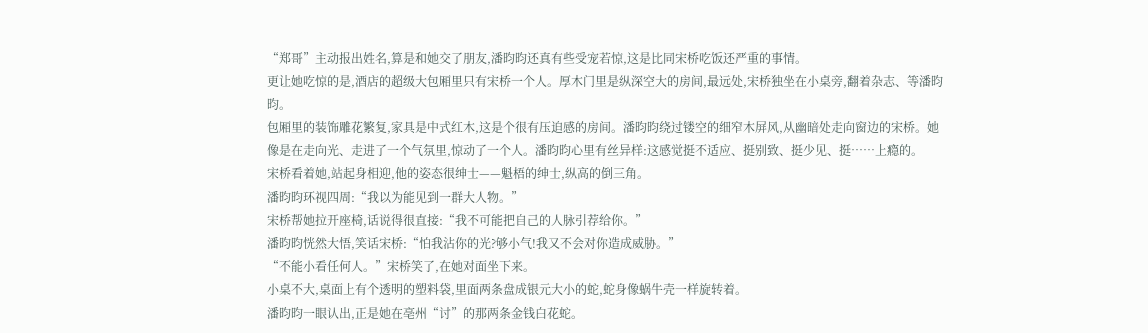“郑哥”主动报出姓名,算是和她交了朋友,潘昀昀还真有些受宠若惊,这是比同宋桥吃饭还严重的事情。
更让她吃惊的是,酒店的超级大包厢里只有宋桥一个人。厚木门里是纵深空大的房间,最远处,宋桥独坐在小桌旁,翻着杂志、等潘昀昀。
包厢里的装饰雕花繁复,家具是中式红木,这是个很有压迫感的房间。潘昀昀绕过镂空的细窄木屏风,从幽暗处走向窗边的宋桥。她像是在走向光、走进了一个气氛里,惊动了一个人。潘昀昀心里有丝异样:这感觉挺不适应、挺别致、挺少见、挺……上瘾的。
宋桥看着她,站起身相迎,他的姿态很绅士——魁梧的绅士,纵高的倒三角。
潘昀昀环视四周:“我以为能见到一群大人物。”
宋桥帮她拉开座椅,话说得很直接:“我不可能把自己的人脉引荐给你。”
潘昀昀恍然大悟,笑话宋桥:“怕我沾你的光?够小气!我又不会对你造成威胁。”
“不能小看任何人。”宋桥笑了,在她对面坐下来。
小桌不大,桌面上有个透明的塑料袋,里面两条盘成银元大小的蛇,蛇身像蜗牛壳一样旋转着。
潘昀昀一眼认出,正是她在亳州“讨”的那两条金钱白花蛇。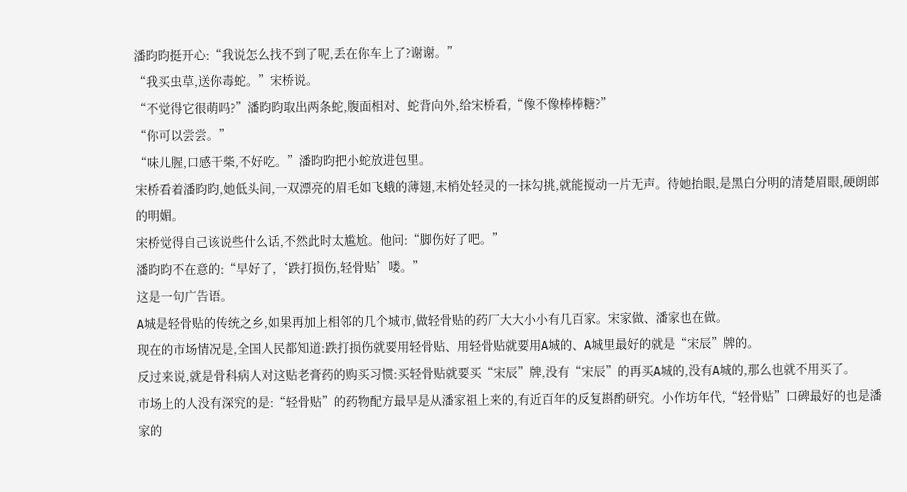潘昀昀挺开心:“我说怎么找不到了呢,丢在你车上了?谢谢。”
“我买虫草,送你毒蛇。”宋桥说。
“不觉得它很萌吗?”潘昀昀取出两条蛇,腹面相对、蛇背向外,给宋桥看,“像不像棒棒糖?”
“你可以尝尝。”
“味儿腥,口感干柴,不好吃。”潘昀昀把小蛇放进包里。
宋桥看着潘昀昀,她低头间,一双漂亮的眉毛如飞蛾的薄翅,末梢处轻灵的一抹勾挑,就能搅动一片无声。待她抬眼,是黑白分明的清楚眉眼,硬朗郎的明媚。
宋桥觉得自己该说些什么话,不然此时太尴尬。他问:“脚伤好了吧。”
潘昀昀不在意的:“早好了,‘跌打损伤,轻骨贴’喽。”
这是一句广告语。
A城是轻骨贴的传统之乡,如果再加上相邻的几个城市,做轻骨贴的药厂大大小小有几百家。宋家做、潘家也在做。
现在的市场情况是,全国人民都知道:跌打损伤就要用轻骨贴、用轻骨贴就要用A城的、A城里最好的就是“宋辰”牌的。
反过来说,就是骨科病人对这贴老膏药的购买习惯:买轻骨贴就要买“宋辰”牌,没有“宋辰”的再买A城的,没有A城的,那么也就不用买了。
市场上的人没有深究的是:“轻骨贴”的药物配方最早是从潘家祖上来的,有近百年的反复斟酌研究。小作坊年代,“轻骨贴”口碑最好的也是潘家的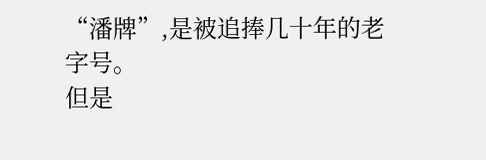“潘牌”,是被追捧几十年的老字号。
但是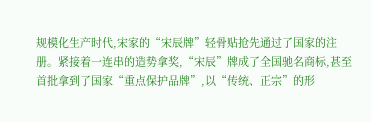规模化生产时代,宋家的“宋辰牌”轻骨贴抢先通过了国家的注册。紧接着一连串的造势拿奖,“宋辰”牌成了全国驰名商标,甚至首批拿到了国家“重点保护品牌”,以“传统、正宗”的形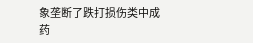象垄断了跌打损伤类中成药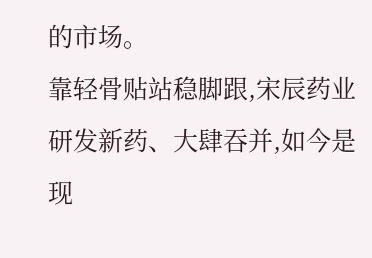的市场。
靠轻骨贴站稳脚跟,宋辰药业研发新药、大肆吞并,如今是现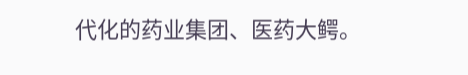代化的药业集团、医药大鳄。